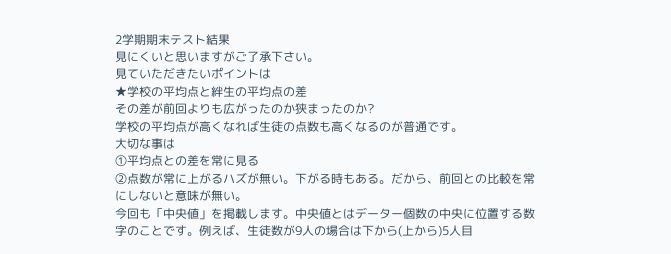2学期期末テスト結果
見にくいと思いますがご了承下さい。
見ていただきたいポイントは
★学校の平均点と絆生の平均点の差
その差が前回よりも広がったのか狭まったのか?
学校の平均点が高くなれば生徒の点数も高くなるのが普通です。
大切な事は
①平均点との差を常に見る
②点数が常に上がるハズが無い。下がる時もある。だから、前回との比較を常にしないと意味が無い。
今回も「中央値」を掲載します。中央値とはデーター個数の中央に位置する数字のことです。例えば、生徒数が9人の場合は下から(上から)5人目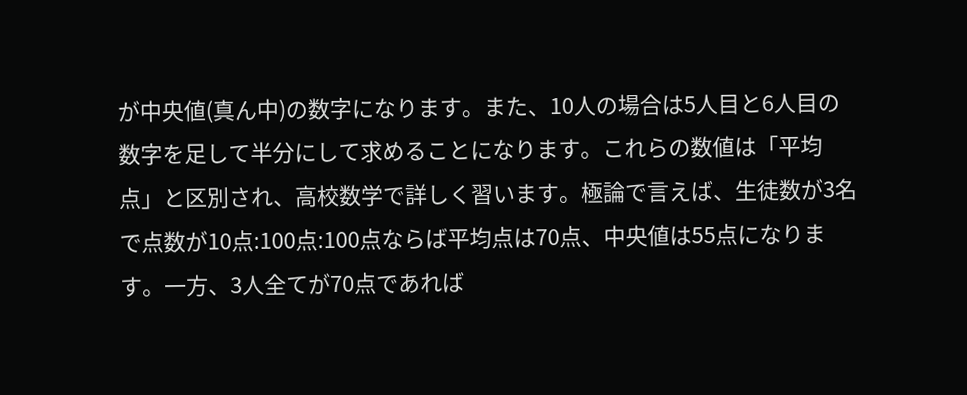が中央値(真ん中)の数字になります。また、10人の場合は5人目と6人目の数字を足して半分にして求めることになります。これらの数値は「平均点」と区別され、高校数学で詳しく習います。極論で言えば、生徒数が3名で点数が10点:100点:100点ならば平均点は70点、中央値は55点になります。一方、3人全てが70点であれば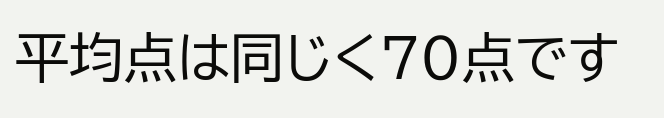平均点は同じく70点です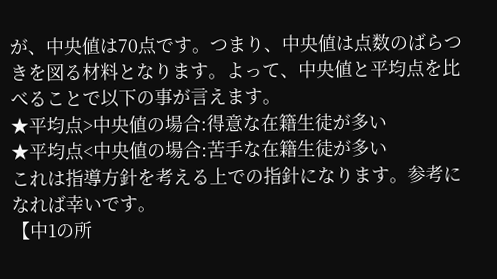が、中央値は70点です。つまり、中央値は点数のばらつきを図る材料となります。よって、中央値と平均点を比べることで以下の事が言えます。
★平均点>中央値の場合:得意な在籍生徒が多い
★平均点<中央値の場合:苦手な在籍生徒が多い
これは指導方針を考える上での指針になります。参考になれば幸いです。
【中1の所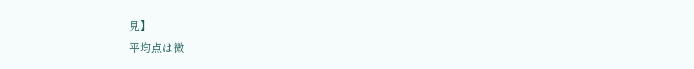見】
平均点は微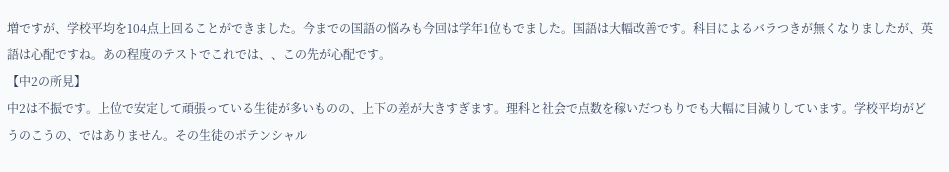増ですが、学校平均を104点上回ることができました。今までの国語の悩みも今回は学年1位もでました。国語は大幅改善です。科目によるバラつきが無くなりましたが、英語は心配ですね。あの程度のテストでこれでは、、この先が心配です。
【中2の所見】
中2は不振です。上位で安定して頑張っている生徒が多いものの、上下の差が大きすぎます。理科と社会で点数を稼いだつもりでも大幅に目減りしています。学校平均がどうのこうの、ではありません。その生徒のポテンシャル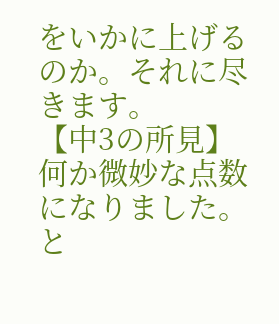をいかに上げるのか。それに尽きます。
【中3の所見】
何か微妙な点数になりました。と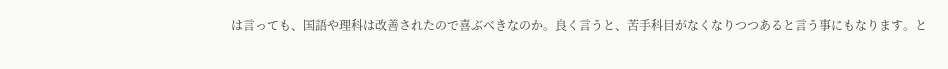は言っても、国語や理科は改善されたので喜ぶべきなのか。良く言うと、苦手科目がなくなりつつあると言う事にもなります。と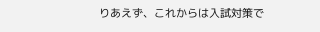りあえず、これからは入試対策で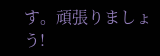す。頑張りましょう!